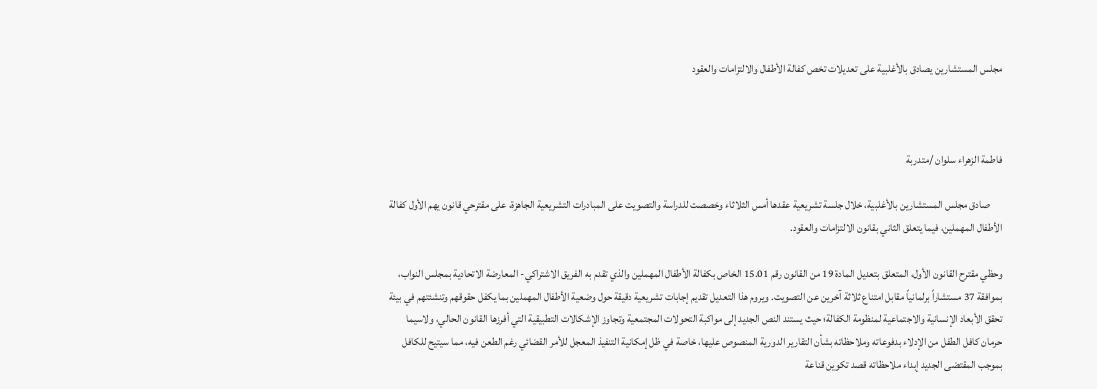مجلس المستشارين يصادق بالأغلبية على تعديلات تخص كفالة الأطفال والالتزامات والعقود



فاطمة الزهراء سلوان /متدربة

      صادق مجلس المستشارين بالأغلبية، خلال جلسة تشريعية عقدها أمس الثلاثاء وخصصت للدراسة والتصويت على المبادرات التشريعية الجاهزة، على مقترحي قانون يهم الأول كفالة الأطفال المهملين، فيما يتعلق الثاني بقانون الالتزامات والعقود.

وحظي مقترح القانون الأول، المتعلق بتعديل المادة 19 من القانون رقم 15.01 الخاص بكفالة الأطفال المهملين والذي تقدم به الفريق الاشتراكي- المعارضة الاتحادية بمجلس النواب، بموافقة 37 مستشاراً برلمانياً مقابل امتناع ثلاثة آخرين عن التصويت. ويروم هذا التعديل تقديم إجابات تشريعية دقيقة حول وضعية الأطفال المهملين بما يكفل حقوقهم وتنشئتهم في بيئة تحقق الأبعاد الإنسانية والاجتماعية لمنظومة الكفالة؛ حيث يستند النص الجديد إلى مواكبة التحولات المجتمعية وتجاوز الإشكالات التطبيقية التي أفرزها القانون الحالي، ولاسيما حرمان كافل الطفل من الإدلاء بدفوعاته وملاحظاته بشأن التقارير الدورية المنصوص عليها، خاصة في ظل إمكانية التنفيذ المعجل للأمر القضائي رغم الطعن فيه، مما سيتيح للكافل بموجب المقتضى الجديد إبداء ملاحظاته قصد تكوين قناعة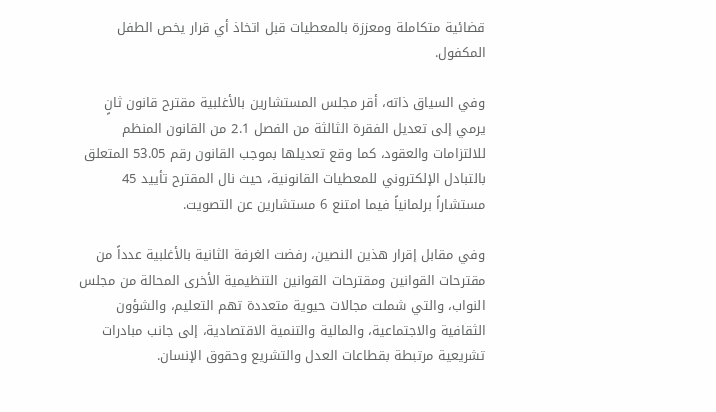قضائية متكاملة ومعززة بالمعطيات قبل اتخاذ أي قرار يخص الطفل المكفول.

وفي السياق ذاته، أقر مجلس المستشارين بالأغلبية مقترح قانون ثانٍ يرمي إلى تعديل الفقرة الثالثة من الفصل 2.1 من القانون المنظم للالتزامات والعقود، كما وقع تعديلها بموجب القانون رقم 53.05 المتعلق بالتبادل الإلكتروني للمعطيات القانونية، حيث نال المقترح تأييد 45 مستشاراً برلمانياً فيما امتنع 6 مستشارين عن التصويت.

وفي مقابل إقرار هذين النصين، رفضت الغرفة الثانية بالأغلبية عدداً من مقترحات القوانين ومقترحات القوانين التنظيمية الأخرى المحالة من مجلس النواب، والتي شملت مجالات حيوية متعددة تهم التعليم، والشؤون الثقافية والاجتماعية، والمالية والتنمية الاقتصادية، إلى جانب مبادرات تشريعية مرتبطة بقطاعات العدل والتشريع وحقوق الإنسان.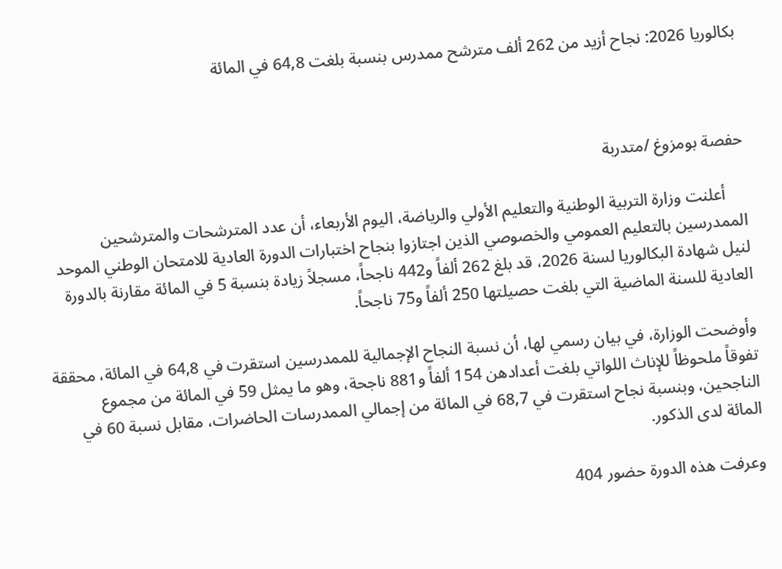بكالوريا 2026: نجاح أزيد من 262 ألف مترشح ممدرس بنسبة بلغت 64,8 في المائة



حفصة بومزوغ /متدربة

     أعلنت وزارة التربية الوطنية والتعليم الأولي والرياضة، اليوم الأربعاء، أن عدد المترشحات والمترشحين الممدرسين بالتعليم العمومي والخصوصي الذين اجتازوا بنجاح اختبارات الدورة العادية للامتحان الوطني الموحد لنيل شهادة البكالوريا لسنة 2026، قد بلغ 262 ألفاً و442 ناجحاً، مسجلاً زيادة بنسبة 5 في المائة مقارنة بالدورة العادية للسنة الماضية التي بلغت حصيلتها 250 ألفاً و75 ناجحاً.

وأوضحت الوزارة، في بيان رسمي لها، أن نسبة النجاح الإجمالية للممدرسين استقرت في 64,8 في المائة، محققة تفوقاً ملحوظاً للإناث اللواتي بلغت أعدادهن 154 ألفاً و881 ناجحة، وهو ما يمثل 59 في المائة من مجموع الناجحين، وبنسبة نجاح استقرت في 68,7 في المائة من إجمالي الممدرسات الحاضرات، مقابل نسبة 60 في المائة لدى الذكور.

وعرفت هذه الدورة حضور 404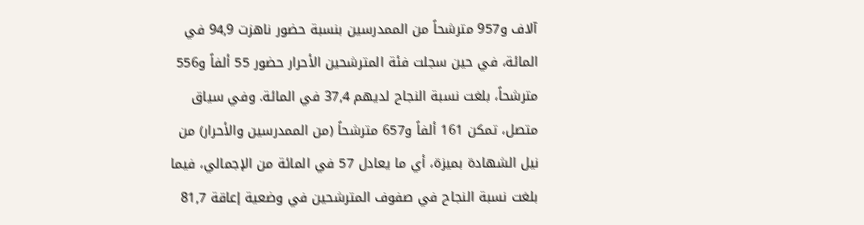آلاف و957 مترشحاً من الممدرسين بنسبة حضور ناهزت 94,9 في المائة، في حين سجلت فئة المترشحين الأحرار حضور 55 ألفاً و556 مترشحاً، بلغت نسبة النجاح لديهم 37,4 في المائة. وفي سياق متصل، تمكن 161 ألفاً و657 مترشحاً (من الممدرسين والأحرار) من نيل الشهادة بميزة، أي ما يعادل 57 في المائة من الإجمالي، فيما بلغت نسبة النجاح في صفوف المترشحين في وضعية إعاقة 81,7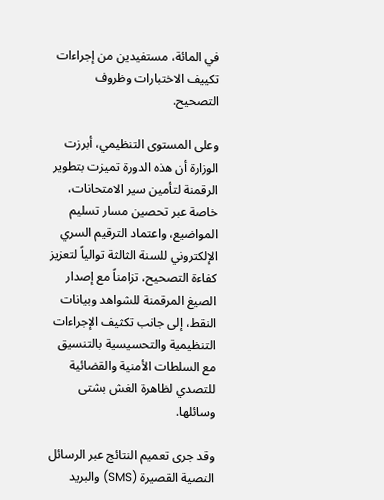في المائة، مستفيدين من إجراءات تكييف الاختبارات وظروف التصحيح.

وعلى المستوى التنظيمي، أبرزت الوزارة أن هذه الدورة تميزت بتطوير الرقمنة لتأمين سير الامتحانات، خاصة عبر تحصين مسار تسليم المواضيع، واعتماد الترقيم السري الإلكتروني للسنة الثالثة توالياً لتعزيز كفاءة التصحيح، تزامناً مع إصدار الصيغ المرقمنة للشواهد وبيانات النقط، إلى جانب تكثيف الإجراءات التنظيمية والتحسيسية بالتنسيق مع السلطات الأمنية والقضائية للتصدي لظاهرة الغش بشتى وسائلها.

وقد جرى تعميم النتائج عبر الرسائل النصية القصيرة (SMS) والبريد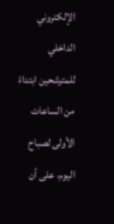الإلكتروني الداخلي للمترشحين ابتداءً من الساعات الأولى لصباح اليوم، على أن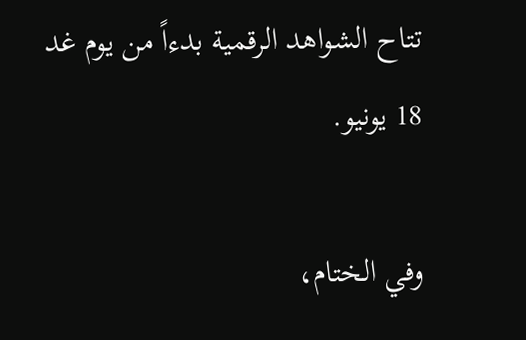تتاح الشواهد الرقمية بدءاً من يوم غد 18 يونيو.

وفي الختام،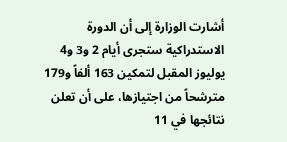أشارت الوزارة إلى أن الدورة الاستدراكية ستجرى أيام 2 و3 و4 يوليوز المقبل لتمكين 163 ألفاً و179 مترشحاً من اجتيازها، على أن تعلن نتائجها في 11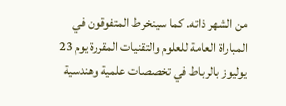من الشهر ذاته. كما سينخرط المتفوقون في المباراة العامة للعلوم والتقنيات المقررة يوم 23 يوليوز بالرباط في تخصصات علمية وهندسية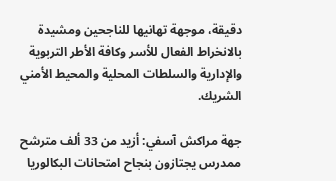دقيقة، موجهة تهانيها للناجحين ومشيدة بالانخراط الفعال للأسر وكافة الأطر التربوية والإدارية والسلطات المحلية والمحيط الأمني الشريك.

جهة مراكش آسفي: أزيد من 33 ألف مترشح ممدرس يجتازون بنجاح امتحانات البكالوريا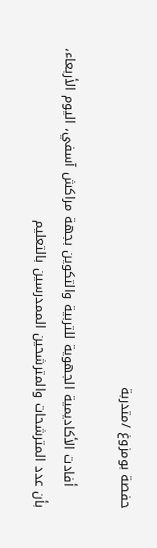حفصة بومزوغ /متدربة

     أفادت الأكاديمية الجهوية للتربية والتكوين بجهة مراكش آسفي، اليوم الأربعاء، بأن عدد المترشحات والمترشحين الممدرسين بالتعليم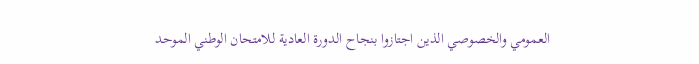العمومي والخصوصي الذين اجتازوا بنجاح الدورة العادية للامتحان الوطني الموحد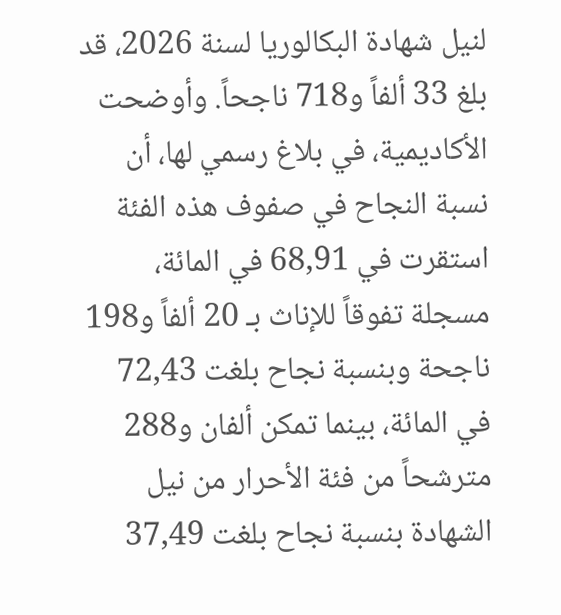لنيل شهادة البكالوريا لسنة 2026، قد بلغ 33 ألفاً و718 ناجحاً. وأوضحت الأكاديمية، في بلاغ رسمي لها، أن نسبة النجاح في صفوف هذه الفئة استقرت في 68,91 في المائة، مسجلة تفوقاً للإناث بـ 20 ألفاً و198 ناجحة وبنسبة نجاح بلغت 72,43 في المائة، بينما تمكن ألفان و288 مترشحاً من فئة الأحرار من نيل الشهادة بنسبة نجاح بلغت 37,49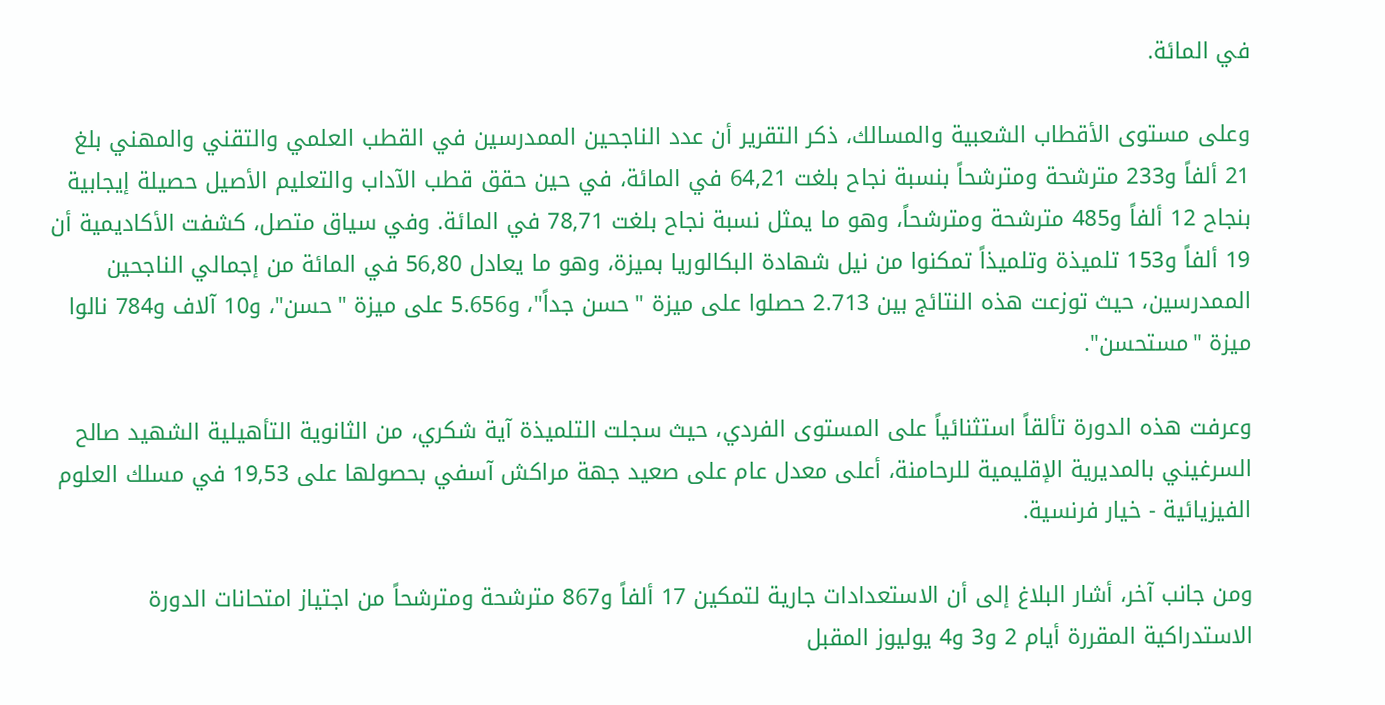في المائة.

وعلى مستوى الأقطاب الشعبية والمسالك، ذكر التقرير أن عدد الناجحين الممدرسين في القطب العلمي والتقني والمهني بلغ 21 ألفاً و233 مترشحة ومترشحاً بنسبة نجاح بلغت 64,21 في المائة، في حين حقق قطب الآداب والتعليم الأصيل حصيلة إيجابية بنجاح 12 ألفاً و485 مترشحة ومترشحاً، وهو ما يمثل نسبة نجاح بلغت 78,71 في المائة. وفي سياق متصل، كشفت الأكاديمية أن 19 ألفاً و153 تلميذة وتلميذاً تمكنوا من نيل شهادة البكالوريا بميزة، وهو ما يعادل 56,80 في المائة من إجمالي الناجحين الممدرسين، حيث توزعت هذه النتائج بين 2.713 حصلوا على ميزة "حسن جداً"، و5.656 على ميزة "حسن"، و10 آلاف و784 نالوا ميزة "مستحسن".

وعرفت هذه الدورة تألقاً استثنائياً على المستوى الفردي، حيث سجلت التلميذة آية شكري، من الثانوية التأهيلية الشهيد صالح السرغيني بالمديرية الإقليمية للرحامنة، أعلى معدل عام على صعيد جهة مراكش آسفي بحصولها على 19,53 في مسلك العلوم الفيزيائية - خيار فرنسية.

ومن جانب آخر، أشار البلاغ إلى أن الاستعدادات جارية لتمكين 17 ألفاً و867 مترشحة ومترشحاً من اجتياز امتحانات الدورة الاستدراكية المقررة أيام 2 و3 و4 يوليوز المقبل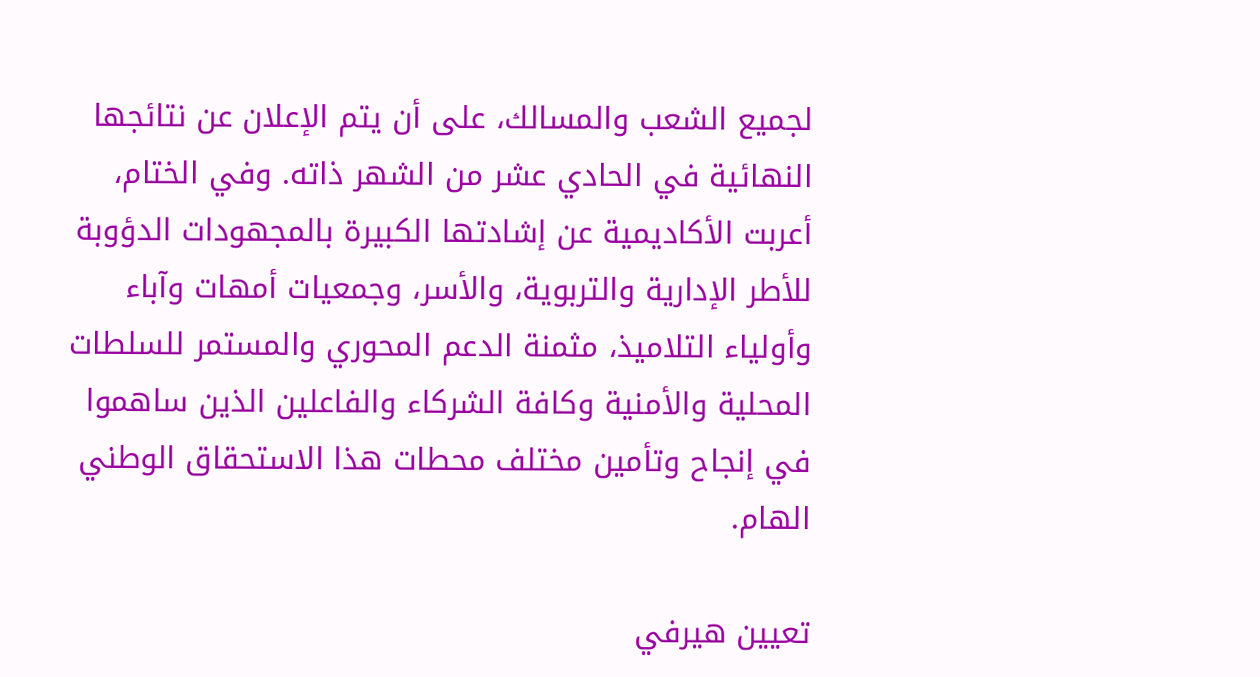لجميع الشعب والمسالك، على أن يتم الإعلان عن نتائجها النهائية في الحادي عشر من الشهر ذاته. وفي الختام، أعربت الأكاديمية عن إشادتها الكبيرة بالمجهودات الدؤوبة للأطر الإدارية والتربوية، والأسر، وجمعيات أمهات وآباء وأولياء التلاميذ، مثمنة الدعم المحوري والمستمر للسلطات المحلية والأمنية وكافة الشركاء والفاعلين الذين ساهموا في إنجاح وتأمين مختلف محطات هذا الاستحقاق الوطني الهام.

تعيين هيرفي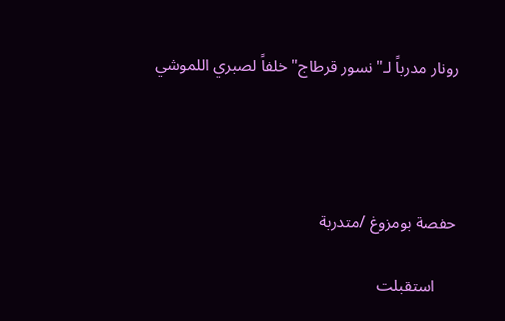رونار مدرباً لـ"نسور قرطاج" خلفاً لصبري اللموشي




حفصة بومزوغ /متدربة

     استقبلت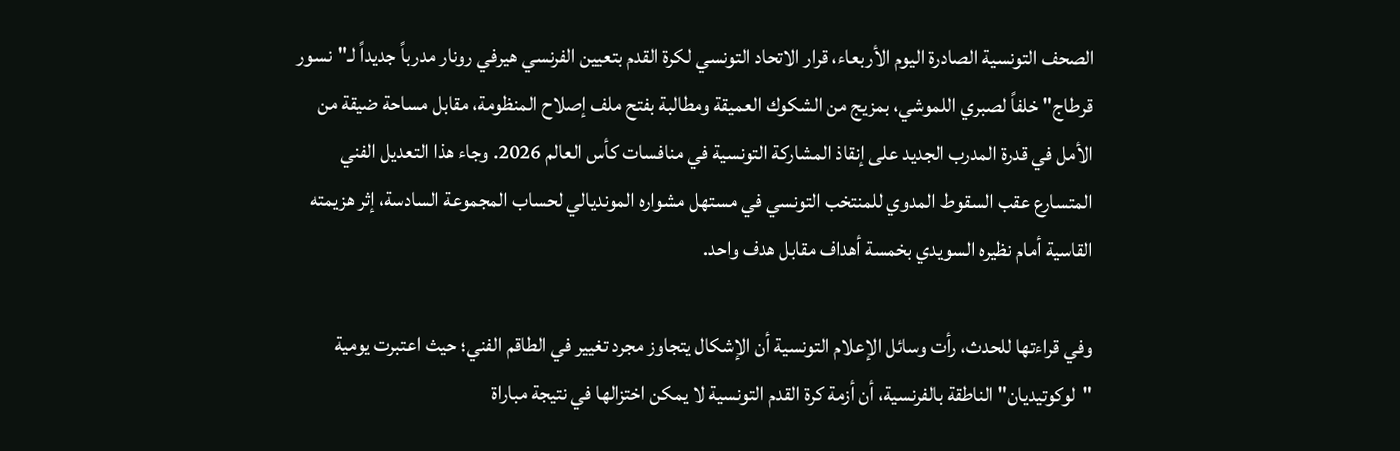الصحف التونسية الصادرة اليوم الأربعاء، قرار الاتحاد التونسي لكرة القدم بتعيين الفرنسي هيرفي رونار مدرباً جديداً لـ"نسور قرطاج" خلفاً لصبري اللموشي، بمزيج من الشكوك العميقة ومطالبة بفتح ملف إصلاح المنظومة، مقابل مساحة ضيقة من الأمل في قدرة المدرب الجديد على إنقاذ المشاركة التونسية في منافسات كأس العالم 2026. وجاء هذا التعديل الفني المتسارع عقب السقوط المدوي للمنتخب التونسي في مستهل مشواره المونديالي لحساب المجموعة السادسة، إثر هزيمته القاسية أمام نظيره السويدي بخمسة أهداف مقابل هدف واحد.

وفي قراءتها للحدث، رأت وسائل الإعلام التونسية أن الإشكال يتجاوز مجرد تغيير في الطاقم الفني؛ حيث اعتبرت يومية "لوكوتيديان" الناطقة بالفرنسية، أن أزمة كرة القدم التونسية لا يمكن اختزالها في نتيجة مباراة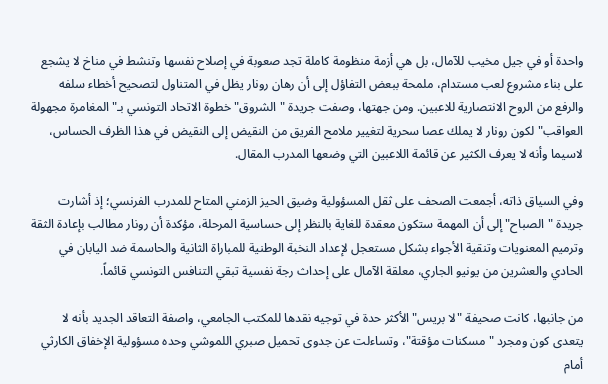واحدة أو في جيل مخيب للآمال، بل هي أزمة منظومة كاملة تجد صعوبة في إصلاح نفسها وتنشط في مناخ لا يشجع على بناء مشروع لعب مستدام، ملمحة ببعض التفاؤل إلى أن رهان رونار يظل في المتناول لتصحيح أخطاء سلفه والرفع من الروح الانتصارية للاعبين. ومن جهتها، وصفت جريدة "الشروق" خطوة الاتحاد التونسي بـ"المغامرة مجهولة العواقب" لكون رونار لا يملك عصا سحرية لتغيير ملامح الفريق من النقيض إلى النقيض في هذا الظرف الحساس، لاسيما وأنه لا يعرف الكثير عن قائمة اللاعبين التي وضعها المدرب المقال.

وفي السياق ذاته، أجمعت الصحف على ثقل المسؤولية وضيق الحيز الزمني المتاح للمدرب الفرنسي؛ إذ أشارت جريدة "الصباح" إلى أن المهمة ستكون معقدة للغاية بالنظر إلى حساسية المرحلة، مؤكدة أن رونار مطالب بإعادة الثقة وترميم المعنويات وتنقية الأجواء بشكل مستعجل لإعداد النخبة الوطنية للمباراة الثانية والحاسمة ضد اليابان في الحادي والعشرين من يونيو الجاري، معلقة الآمال على إحداث رجة نفسية تبقي التنافس التونسي قائماً.

من جانبها، كانت صحيفة "لا بريس" الأكثر حدة في توجيه نقدها للمكتب الجامعي، واصفة التعاقد الجديد بأنه لا يتعدى كون ومجرد "مسكنات مؤقتة"، وتساءلت عن جدوى تحميل صبري اللموشي وحده مسؤولية الإخفاق الكارثي أمام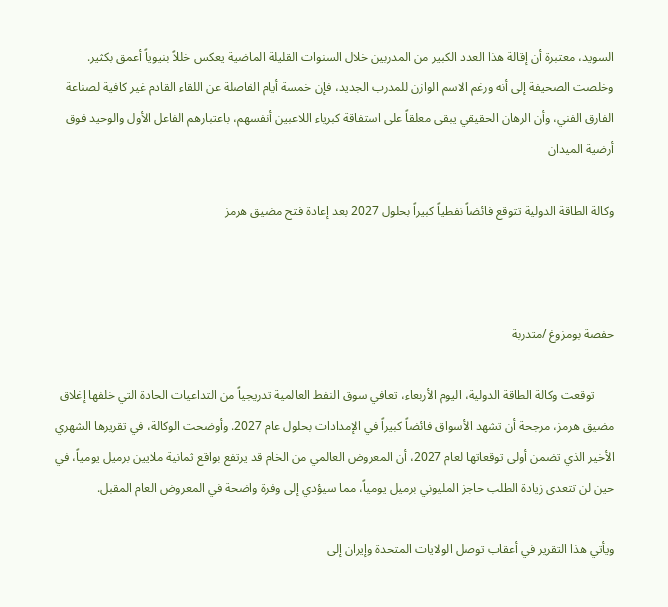السويد، معتبرة أن إقالة هذا العدد الكبير من المدربين خلال السنوات القليلة الماضية يعكس خللاً بنيوياً أعمق بكثير. وخلصت الصحيفة إلى أنه ورغم الاسم الوازن للمدرب الجديد، فإن خمسة أيام الفاصلة عن اللقاء القادم غير كافية لصناعة الفارق الفني، وأن الرهان الحقيقي يبقى معلقاً على استفاقة كبرياء اللاعبين أنفسهم، باعتبارهم الفاعل الأول والوحيد فوق أرضية الميدان

وكالة الطاقة الدولية تتوقع فائضاً نفطياً كبيراً بحلول 2027 بعد إعادة فتح مضيق هرمز



حفصة بومزوغ /متدربة

      توقعت وكالة الطاقة الدولية، اليوم الأربعاء، تعافي سوق النفط العالمية تدريجياً من التداعيات الحادة التي خلفها إغلاق مضيق هرمز، مرجحة أن تشهد الأسواق فائضاً كبيراً في الإمدادات بحلول عام 2027. وأوضحت الوكالة، في تقريرها الشهري الأخير الذي تضمن أولى توقعاتها لعام 2027، أن المعروض العالمي من الخام قد يرتفع بواقع ثمانية ملايين برميل يومياً، في حين لن تتعدى زيادة الطلب حاجز المليوني برميل يومياً، مما سيؤدي إلى وفرة واضحة في المعروض العام المقبل.

ويأتي هذا التقرير في أعقاب توصل الولايات المتحدة وإيران إلى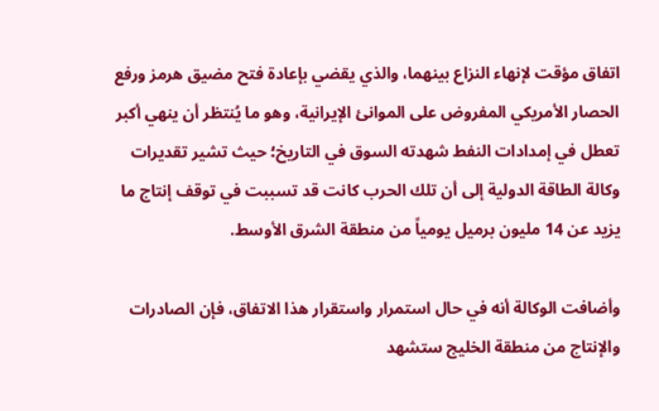اتفاق مؤقت لإنهاء النزاع بينهما، والذي يقضي بإعادة فتح مضيق هرمز ورفع الحصار الأمريكي المفروض على الموانئ الإيرانية، وهو ما يُنتظر أن ينهي أكبر تعطل في إمدادات النفط شهدته السوق في التاريخ؛ حيث تشير تقديرات وكالة الطاقة الدولية إلى أن تلك الحرب كانت قد تسببت في توقف إنتاج ما يزيد عن 14 مليون برميل يومياً من منطقة الشرق الأوسط.

وأضافت الوكالة أنه في حال استمرار واستقرار هذا الاتفاق، فإن الصادرات والإنتاج من منطقة الخليج ستشهد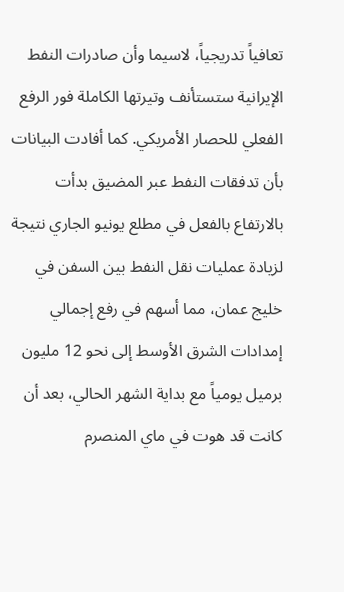تعافياً تدريجياً، لاسيما وأن صادرات النفط الإيرانية ستستأنف وتيرتها الكاملة فور الرفع الفعلي للحصار الأمريكي. كما أفادت البيانات بأن تدفقات النفط عبر المضيق بدأت بالارتفاع بالفعل في مطلع يونيو الجاري نتيجة لزيادة عمليات نقل النفط بين السفن في خليج عمان، مما أسهم في رفع إجمالي إمدادات الشرق الأوسط إلى نحو 12 مليون برميل يومياً مع بداية الشهر الحالي، بعد أن كانت قد هوت في ماي المنصرم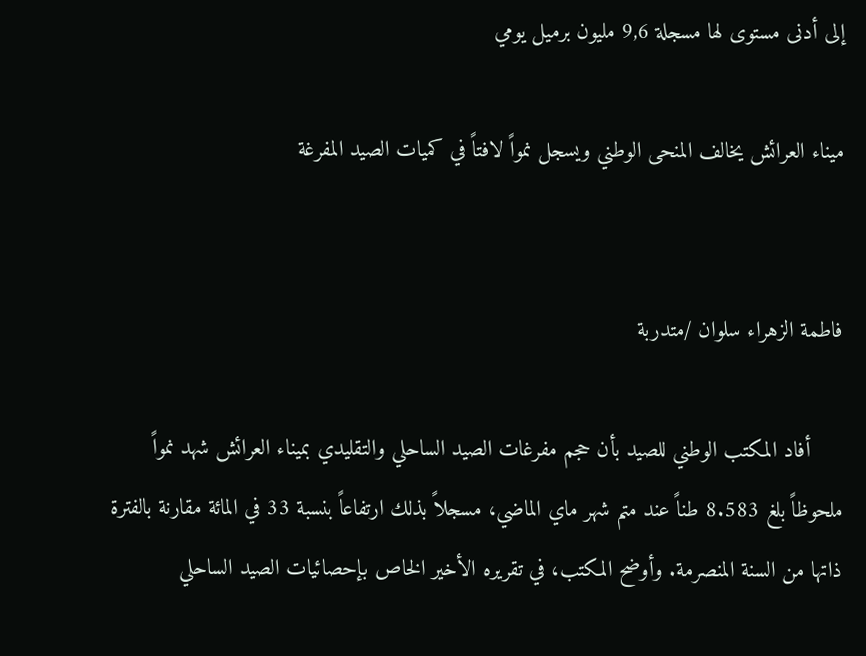إلى أدنى مستوى لها مسجلة 9,6 مليون برميل يومي

ميناء العرائش يخالف المنحى الوطني ويسجل نمواً لافتاً في كميات الصيد المفرغة


فاطمة الزهراء سلوان /متدربة

     أفاد المكتب الوطني للصيد بأن حجم مفرغات الصيد الساحلي والتقليدي بميناء العرائش شهد نمواً ملحوظاً بلغ 8.583 طناً عند متم شهر ماي الماضي، مسجلاً بذلك ارتفاعاً بنسبة 33 في المائة مقارنة بالفترة ذاتها من السنة المنصرمة. وأوضح المكتب، في تقريره الأخير الخاص بإحصائيات الصيد الساحلي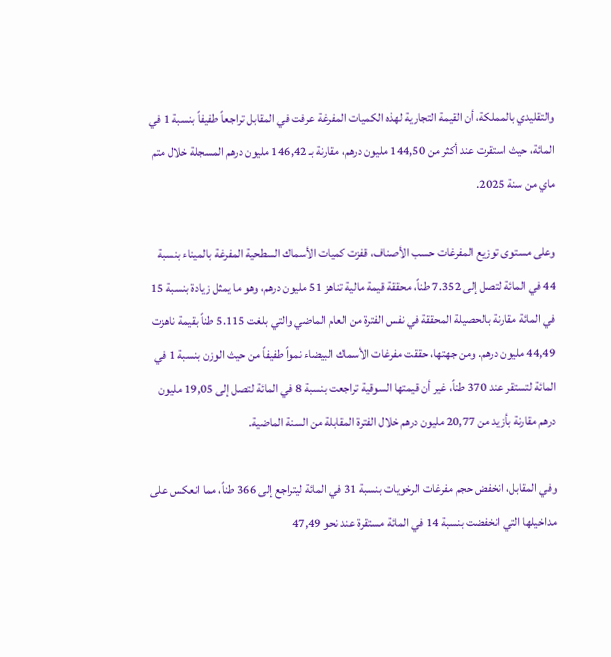والتقليدي بالمملكة، أن القيمة التجارية لهذه الكميات المفرغة عرفت في المقابل تراجعاً طفيفاً بنسبة 1 في المائة، حيث استقرت عند أكثر من 144,50 مليون درهم، مقارنة بـ 146,42 مليون درهم المسجلة خلال متم ماي من سنة 2025.

وعلى مستوى توزيع المفرغات حسب الأصناف، قفزت كميات الأسماك السطحية المفرغة بالميناء بنسبة 44 في المائة لتصل إلى 7.352 طناً، محققة قيمة مالية تناهز 51 مليون درهم، وهو ما يمثل زيادة بنسبة 15 في المائة مقارنة بالحصيلة المحققة في نفس الفترة من العام الماضي والتي بلغت 5.115 طناً بقيمة ناهزت 44,49 مليون درهم. ومن جهتها، حققت مفرغات الأسماك البيضاء نمواً طفيفاً من حيث الوزن بنسبة 1 في المائة لتستقر عند 370 طناً، غير أن قيمتها السوقية تراجعت بنسبة 8 في المائة لتصل إلى 19,05 مليون درهم مقارنة بأزيد من 20,77 مليون درهم خلال الفترة المقابلة من السنة الماضية.

وفي المقابل، انخفض حجم مفرغات الرخويات بنسبة 31 في المائة ليتراجع إلى 366 طناً، مما انعكس على مداخيلها التي انخفضت بنسبة 14 في المائة مستقرة عند نحو 47,49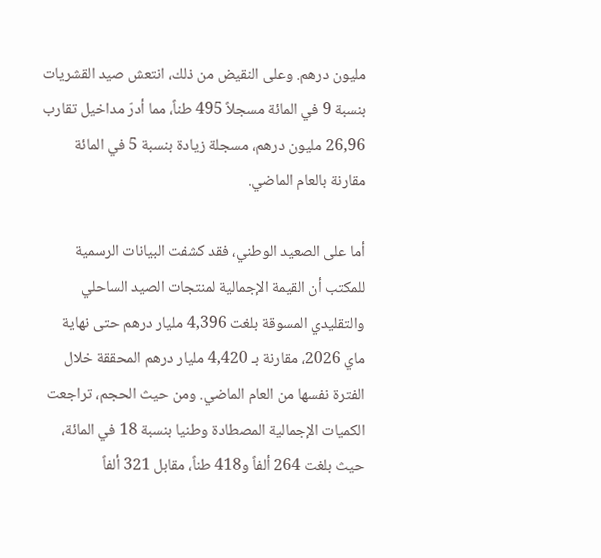مليون درهم. وعلى النقيض من ذلك، انتعش صيد القشريات بنسبة 9 في المائة مسجلاً 495 طناً، مما أدرّ مداخيل تقارب 26,96 مليون درهم، مسجلة زيادة بنسبة 5 في المائة مقارنة بالعام الماضي.

أما على الصعيد الوطني، فقد كشفت البيانات الرسمية للمكتب أن القيمة الإجمالية لمنتجات الصيد الساحلي والتقليدي المسوقة بلغت 4,396 مليار درهم حتى نهاية ماي 2026، مقارنة بـ 4,420 مليار درهم المحققة خلال الفترة نفسها من العام الماضي. ومن حيث الحجم، تراجعت الكميات الإجمالية المصطادة وطنيا بنسبة 18 في المائة، حيث بلغت 264 ألفاً و418 طناً، مقابل 321 ألفاً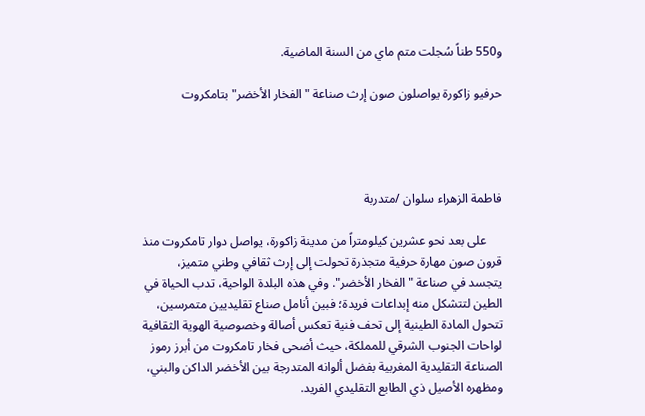و550 طناً سُجلت متم ماي من السنة الماضية.

حرفيو زاكورة يواصلون صون إرث صناعة "الفخار الأخضر" بتامكروت




فاطمة الزهراء سلوان /متدربة

     على بعد نحو عشرين كيلومتراً من مدينة زاكورة، يواصل دوار تامكروت منذ قرون صون مهارة حرفية متجذرة تحولت إلى إرث ثقافي وطني متميز، يتجسد في صناعة "الفخار الأخضر". وفي هذه البلدة الواحية، تدب الحياة في الطين لتتشكل منه إبداعات فريدة؛ فبين أنامل صناع تقليديين متمرسين، تتحول المادة الطينية إلى تحف فنية تعكس أصالة وخصوصية الهوية الثقافية لواحات الجنوب الشرقي للمملكة، حيث أضحى فخار تامكروت من أبرز رموز الصناعة التقليدية المغربية بفضل ألوانه المتدرجة بين الأخضر الداكن والبني، ومظهره الأصيل ذي الطابع التقليدي الفريد.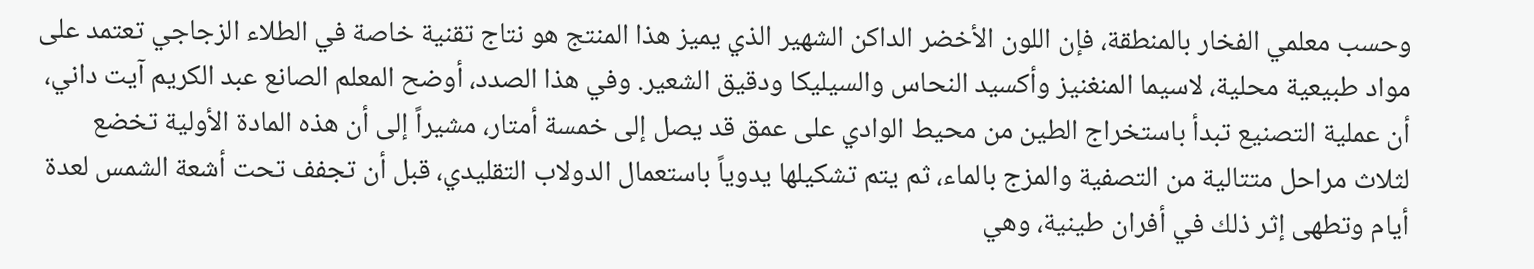وحسب معلمي الفخار بالمنطقة، فإن اللون الأخضر الداكن الشهير الذي يميز هذا المنتج هو نتاج تقنية خاصة في الطلاء الزجاجي تعتمد على مواد طبيعية محلية، لاسيما المنغنيز وأكسيد النحاس والسيليكا ودقيق الشعير. وفي هذا الصدد، أوضح المعلم الصانع عبد الكريم آيت داني، أن عملية التصنيع تبدأ باستخراج الطين من محيط الوادي على عمق قد يصل إلى خمسة أمتار، مشيراً إلى أن هذه المادة الأولية تخضع لثلاث مراحل متتالية من التصفية والمزج بالماء، ثم يتم تشكيلها يدوياً باستعمال الدولاب التقليدي، قبل أن تجفف تحت أشعة الشمس لعدة أيام وتطهى إثر ذلك في أفران طينية، وهي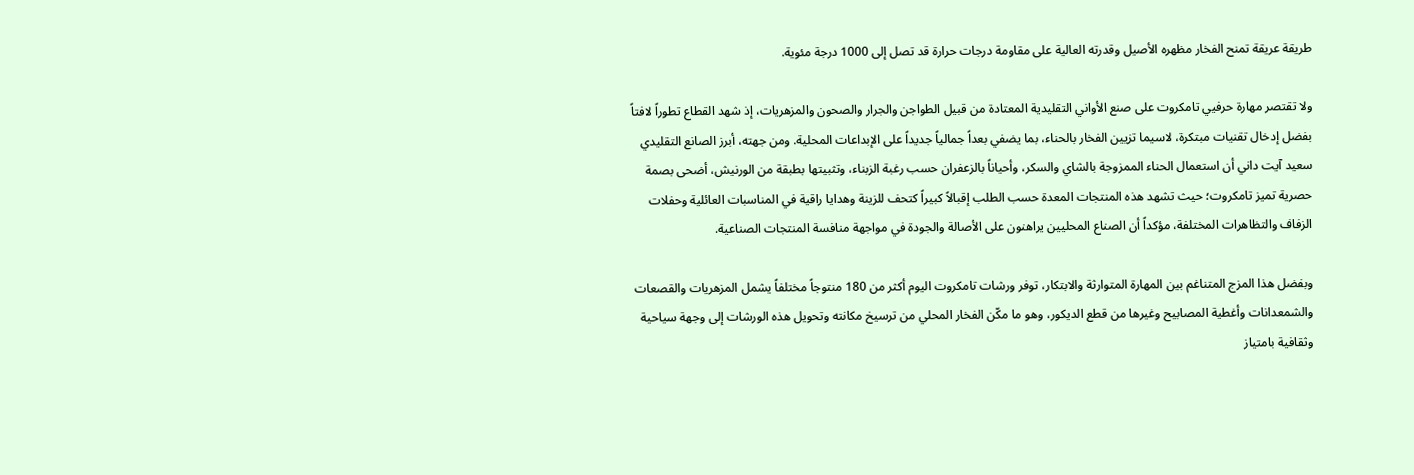طريقة عريقة تمنح الفخار مظهره الأصيل وقدرته العالية على مقاومة درجات حرارة قد تصل إلى 1000 درجة مئوية.

ولا تقتصر مهارة حرفيي تامكروت على صنع الأواني التقليدية المعتادة من قبيل الطواجن والجرار والصحون والمزهريات، إذ شهد القطاع تطوراً لافتاً بفضل إدخال تقنيات مبتكرة، لاسيما تزيين الفخار بالحناء، بما يضفي بعداً جمالياً جديداً على الإبداعات المحلية. ومن جهته، أبرز الصانع التقليدي سعيد آيت داني أن استعمال الحناء الممزوجة بالشاي والسكر، وأحياناً بالزعفران حسب رغبة الزبناء، وتثبيتها بطبقة من الورنيش، أضحى بصمة حصرية تميز تامكروت؛ حيث تشهد هذه المنتجات المعدة حسب الطلب إقبالاً كبيراً كتحف للزينة وهدايا راقية في المناسبات العائلية وحفلات الزفاف والتظاهرات المختلفة، مؤكداً أن الصناع المحليين يراهنون على الأصالة والجودة في مواجهة منافسة المنتجات الصناعية.

وبفضل هذا المزج المتناغم بين المهارة المتوارثة والابتكار، توفر ورشات تامكروت اليوم أكثر من 180 منتوجاً مختلفاً يشمل المزهريات والقصعات والشمعدانات وأغطية المصابيح وغيرها من قطع الديكور، وهو ما مكّن الفخار المحلي من ترسيخ مكانته وتحويل هذه الورشات إلى وجهة سياحية وثقافية بامتياز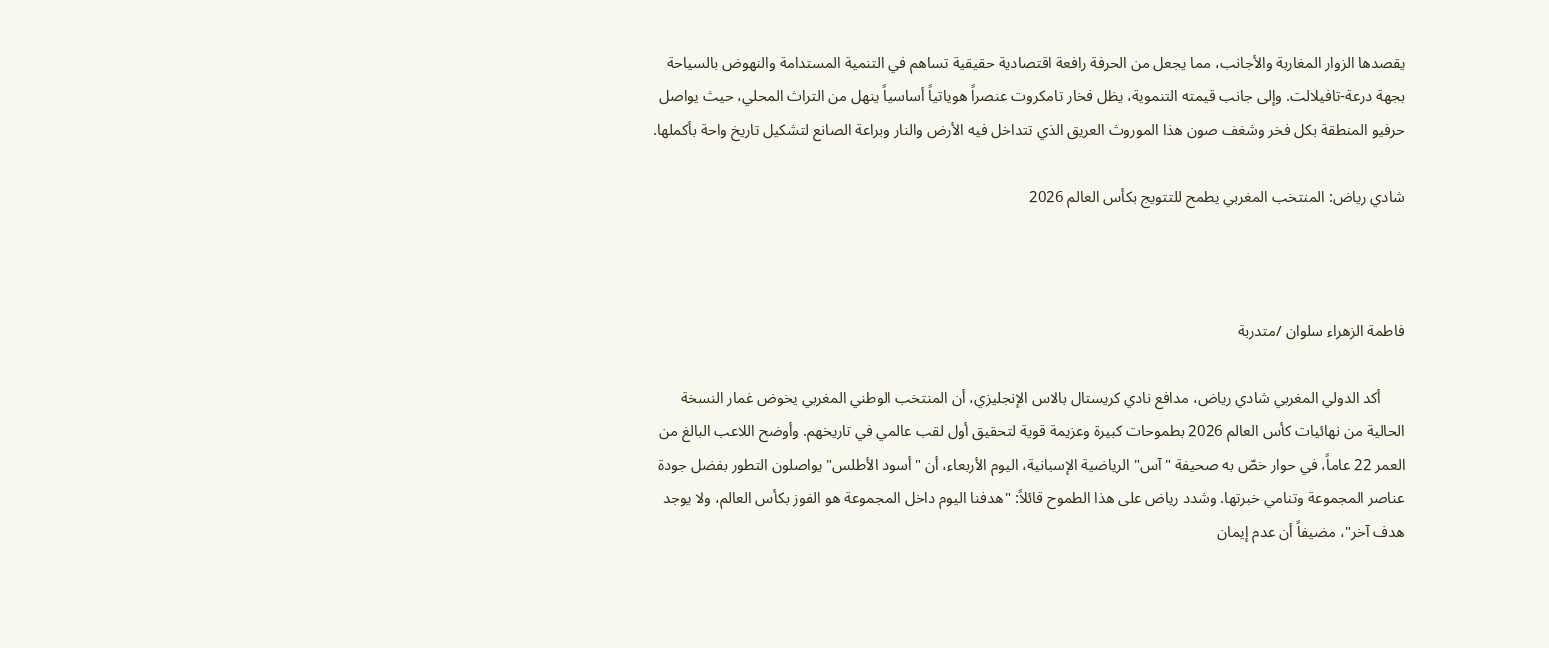يقصدها الزوار المغاربة والأجانب، مما يجعل من الحرفة رافعة اقتصادية حقيقية تساهم في التنمية المستدامة والنهوض بالسياحة بجهة درعة-تافيلالت. وإلى جانب قيمته التنموية، يظل فخار تامكروت عنصراً هوياتياً أساسياً ينهل من التراث المحلي، حيث يواصل حرفيو المنطقة بكل فخر وشغف صون هذا الموروث العريق الذي تتداخل فيه الأرض والنار وبراعة الصانع لتشكيل تاريخ واحة بأكملها.

شادي رياض: المنتخب المغربي يطمح للتتويج بكأس العالم 2026



فاطمة الزهراء سلوان /متدربة

      أكد الدولي المغربي شادي رياض، مدافع نادي كريستال بالاس الإنجليزي، أن المنتخب الوطني المغربي يخوض غمار النسخة الحالية من نهائيات كأس العالم 2026 بطموحات كبيرة وعزيمة قوية لتحقيق أول لقب عالمي في تاريخهم. وأوضح اللاعب البالغ من العمر 22 عاماً، في حوار خصّ به صحيفة "آس" الرياضية الإسبانية، اليوم الأربعاء، أن "أسود الأطلس" يواصلون التطور بفضل جودة عناصر المجموعة وتنامي خبرتها. وشدد رياض على هذا الطموح قائلاً: "هدفنا اليوم داخل المجموعة هو الفوز بكأس العالم، ولا يوجد هدف آخر"، مضيفاً أن عدم إيمان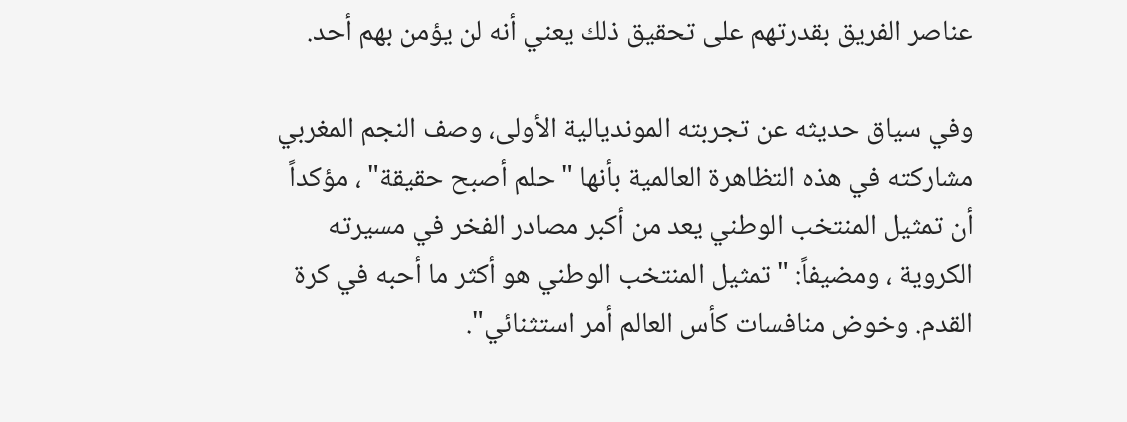عناصر الفريق بقدرتهم على تحقيق ذلك يعني أنه لن يؤمن بهم أحد.

وفي سياق حديثه عن تجربته المونديالية الأولى، وصف النجم المغربي مشاركته في هذه التظاهرة العالمية بأنها "حلم أصبح حقيقة" ، مؤكداً أن تمثيل المنتخب الوطني يعد من أكبر مصادر الفخر في مسيرته الكروية ، ومضيفاً: "تمثيل المنتخب الوطني هو أكثر ما أحبه في كرة القدم. وخوض منافسات كأس العالم أمر استثنائي".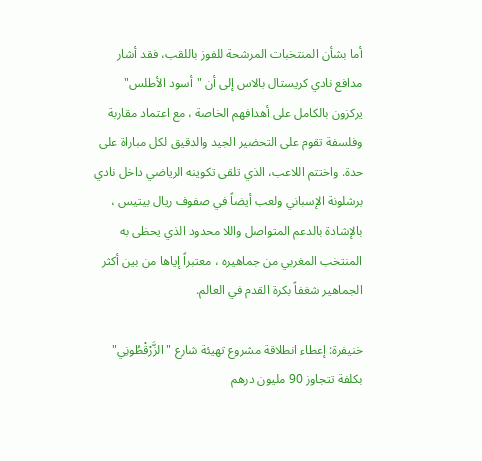أما بشأن المنتخبات المرشحة للفوز باللقب، فقد أشار مدافع نادي كريستال بالاس إلى أن "أسود الأطلس" يركزون بالكامل على أهدافهم الخاصة ، مع اعتماد مقاربة وفلسفة تقوم على التحضير الجيد والدقيق لكل مباراة على حدة. واختتم اللاعب، الذي تلقى تكوينه الرياضي داخل نادي برشلونة الإسباني ولعب أيضاً في صفوف ريال بيتيس ، بالإشادة بالدعم المتواصل واللا محدود الذي يحظى به المنتخب المغربي من جماهيره ، معتبراً إياها من بين أكثر الجماهير شغفاً بكرة القدم في العالم.

خنيفرة: إعطاء انطلاقة مشروع تهيئة شارع "الزَّرْقْطُونِي" بكلفة تتجاوز 90 مليون درهم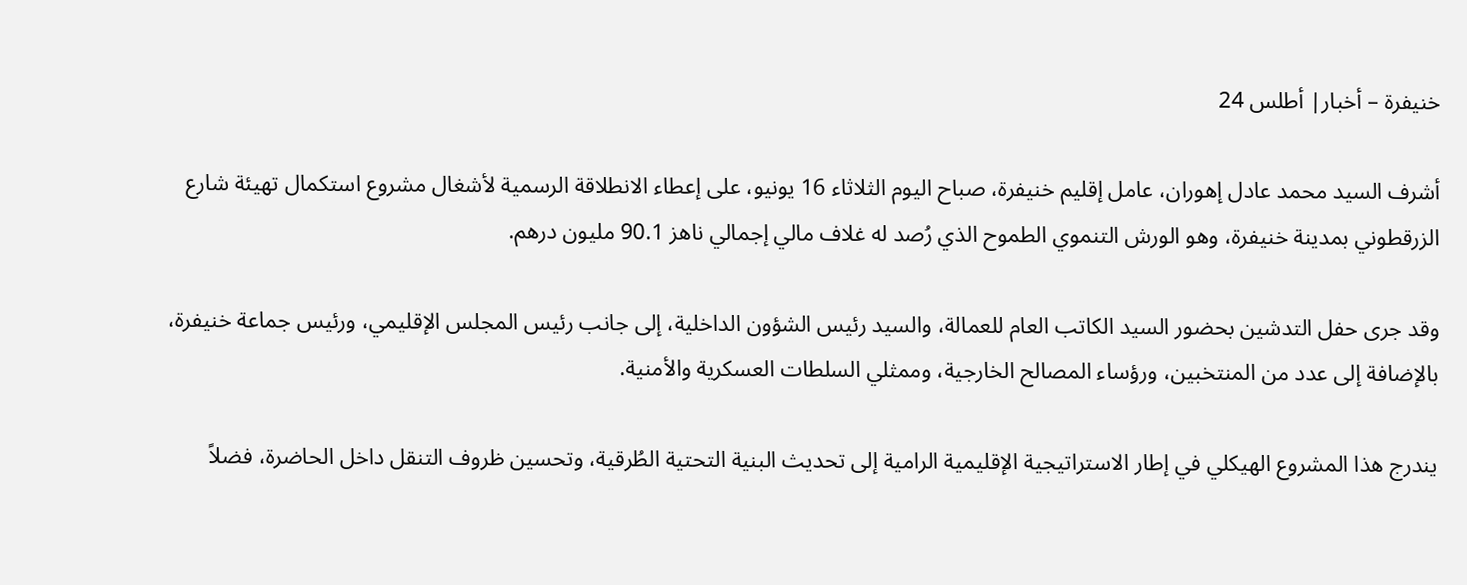خنيفرة – أخبار| أطلس 24

أشرف السيد محمد عادل إهوران، عامل إقليم خنيفرة، صباح اليوم الثلاثاء 16 يونيو، على إعطاء الانطلاقة الرسمية لأشغال مشروع استكمال تهيئة شارع الزرقطوني بمدينة خنيفرة، وهو الورش التنموي الطموح الذي رُصد له غلاف مالي إجمالي ناهز 90.1 مليون درهم.

وقد جرى حفل التدشين بحضور السيد الكاتب العام للعمالة، والسيد رئيس الشؤون الداخلية، إلى جانب رئيس المجلس الإقليمي، ورئيس جماعة خنيفرة، بالإضافة إلى عدد من المنتخبين، ورؤساء المصالح الخارجية، وممثلي السلطات العسكرية والأمنية.

يندرج هذا المشروع الهيكلي في إطار الاستراتيجية الإقليمية الرامية إلى تحديث البنية التحتية الطُرقية، وتحسين ظروف التنقل داخل الحاضرة، فضلاً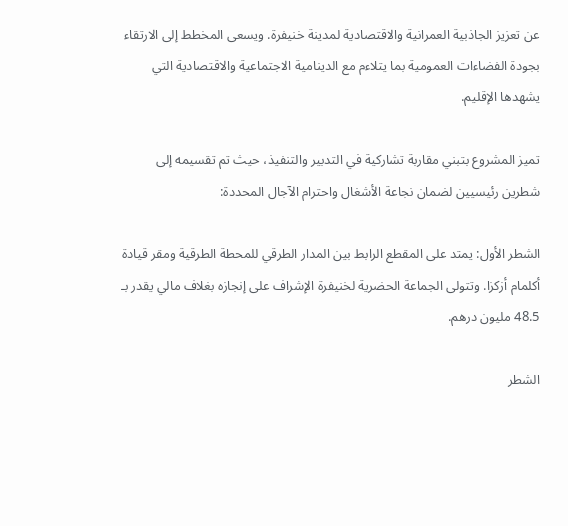عن تعزيز الجاذبية العمرانية والاقتصادية لمدينة خنيفرة. ويسعى المخطط إلى الارتقاء بجودة الفضاءات العمومية بما يتلاءم مع الدينامية الاجتماعية والاقتصادية التي يشهدها الإقليم.

تميز المشروع بتبني مقاربة تشاركية في التدبير والتنفيذ، حيث تم تقسيمه إلى شطرين رئيسيين لضمان نجاعة الأشغال واحترام الآجال المحددة:

الشطر الأول: يمتد على المقطع الرابط بين المدار الطرقي للمحطة الطرقية ومقر قيادة أكلمام أزكزا. وتتولى الجماعة الحضرية لخنيفرة الإشراف على إنجازه بغلاف مالي يقدر بـ 48.5 مليون درهم.

الشطر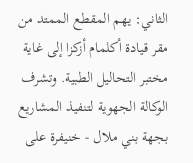الثاني: يهم المقطع الممتد من مقر قيادة أكلمام أزكزا إلى غاية مختبر التحاليل الطبية. وتشرف الوكالة الجهوية لتنفيذ المشاريع بجهة بني ملال - خنيفرة على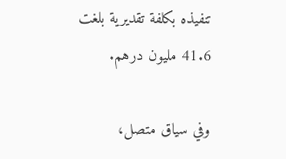تنفيذه بكلفة تقديرية بلغت 41.6 مليون درهم.

وفي سياق متصل،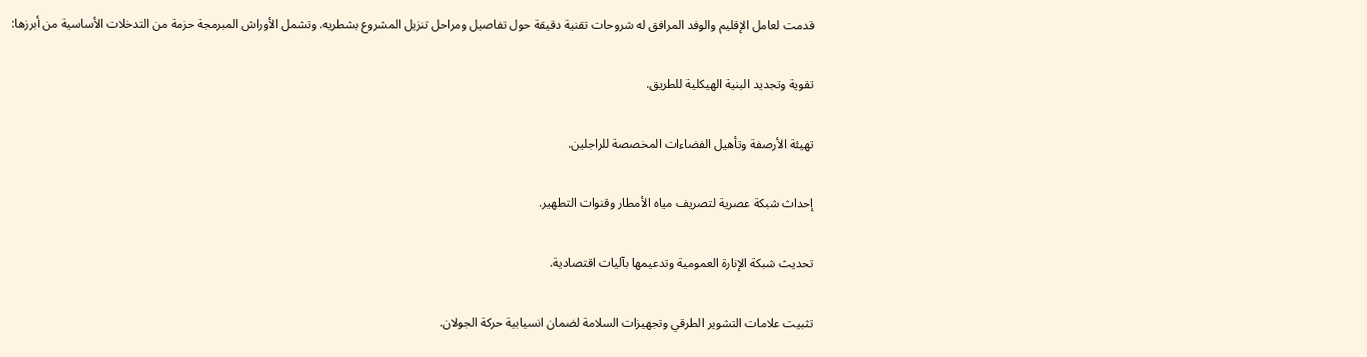قدمت لعامل الإقليم والوفد المرافق له شروحات تقنية دقيقة حول تفاصيل ومراحل تنزيل المشروع بشطريه. وتشمل الأوراش المبرمجة حزمة من التدخلات الأساسية من أبرزها:

تقوية وتجديد البنية الهيكلية للطريق.

تهيئة الأرصفة وتأهيل الفضاءات المخصصة للراجلين.

إحداث شبكة عصرية لتصريف مياه الأمطار وقنوات التطهير.

تحديث شبكة الإنارة العمومية وتدعيمها بآليات اقتصادية.

تثبيت علامات التشوير الطرقي وتجهيزات السلامة لضمان انسيابية حركة الجولان.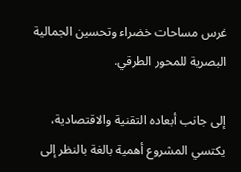غرس مساحات خضراء وتحسين الجمالية البصرية للمحور الطرقي.

إلى جانب أبعاده التقنية والاقتصادية، يكتسي المشروع أهمية بالغة بالنظر إلى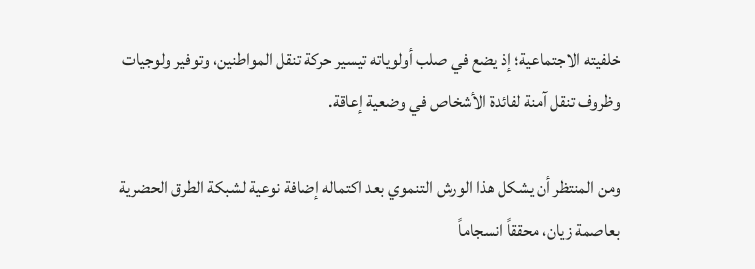خلفيته الاجتماعية؛ إذ يضع في صلب أولوياته تيسير حركة تنقل المواطنين، وتوفير ولوجيات وظروف تنقل آمنة لفائدة الأشخاص في وضعية إعاقة.

ومن المنتظر أن يشكل هذا الورش التنموي بعد اكتماله إضافة نوعية لشبكة الطرق الحضرية بعاصمة زيان، محققاً انسجاماً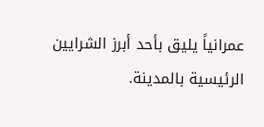عمرانياً يليق بأحد أبرز الشرايين الرئيسية بالمدينة.